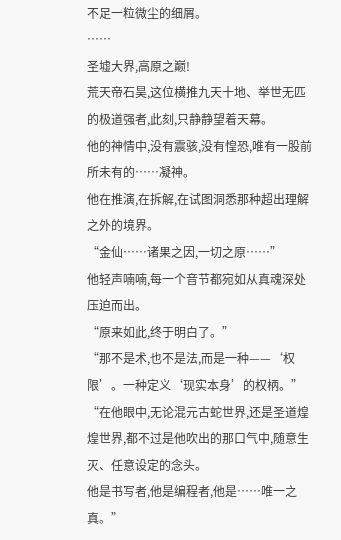不足一粒微尘的细屑。
……
圣墟大界,高原之巅!
荒天帝石昊,这位横推九天十地、举世无匹的极道强者,此刻,只静静望着天幕。
他的神情中,没有震骇,没有惶恐,唯有一股前所未有的……凝神。
他在推演,在拆解,在试图洞悉那种超出理解之外的境界。
“金仙……诸果之因,一切之原……”
他轻声喃喃,每一个音节都宛如从真魂深处压迫而出。
“原来如此,终于明白了。”
“那不是术,也不是法,而是一种——‘权限’。一种定义‘现实本身’的权柄。”
“在他眼中,无论混元古蛇世界,还是圣道煌煌世界,都不过是他吹出的那口气中,随意生灭、任意设定的念头。
他是书写者,他是编程者,他是……唯一之真。”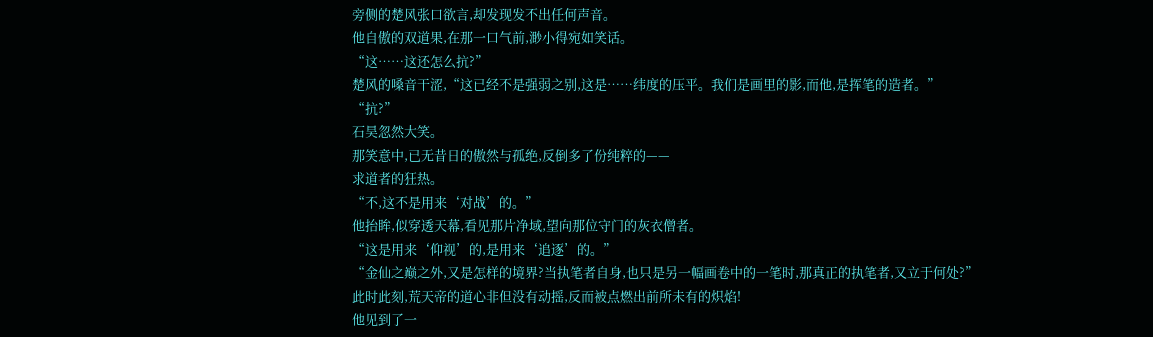旁侧的楚风张口欲言,却发现发不出任何声音。
他自傲的双道果,在那一口气前,渺小得宛如笑话。
“这……这还怎么抗?”
楚风的嗓音干涩,“这已经不是强弱之别,这是……纬度的压平。我们是画里的影,而他,是挥笔的造者。”
“抗?”
石昊忽然大笑。
那笑意中,已无昔日的傲然与孤绝,反倒多了份纯粹的——
求道者的狂热。
“不,这不是用来‘对战’的。”
他抬眸,似穿透天幕,看见那片净域,望向那位守门的灰衣僧者。
“这是用来‘仰视’的,是用来‘追逐’的。”
“金仙之巅之外,又是怎样的境界?当执笔者自身,也只是另一幅画卷中的一笔时,那真正的执笔者,又立于何处?”
此时此刻,荒天帝的道心非但没有动摇,反而被点燃出前所未有的炽焰!
他见到了一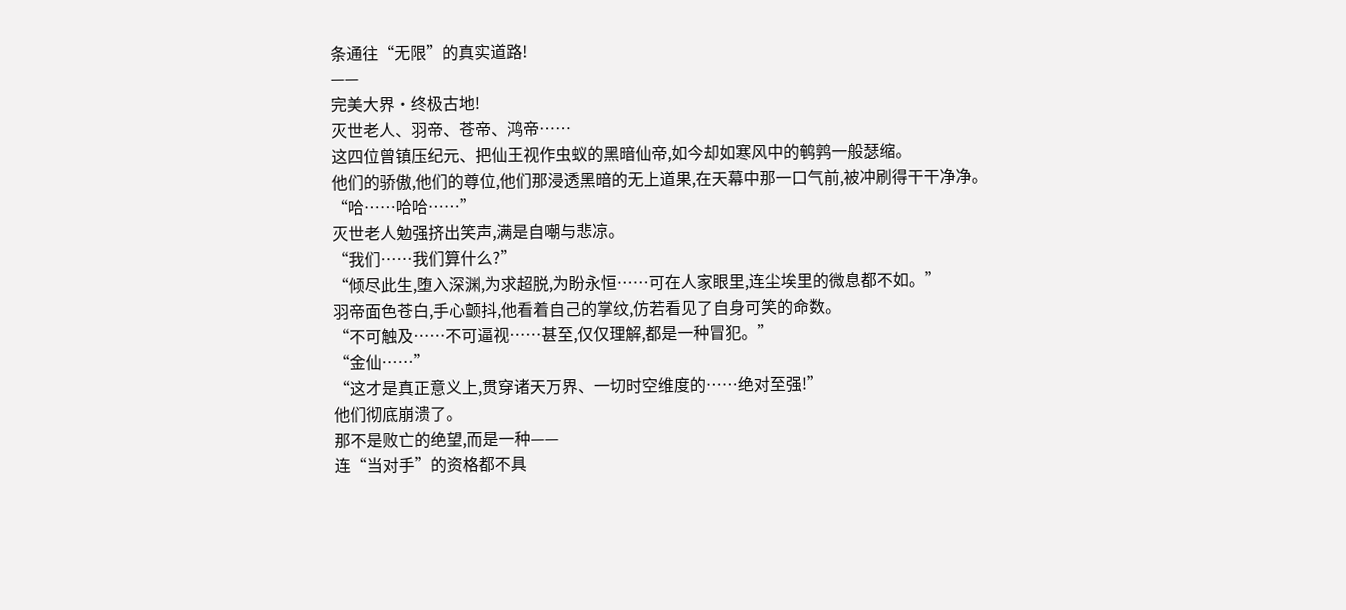条通往“无限”的真实道路!
——
完美大界·终极古地!
灭世老人、羽帝、苍帝、鸿帝……
这四位曾镇压纪元、把仙王视作虫蚁的黑暗仙帝,如今却如寒风中的鹌鹑一般瑟缩。
他们的骄傲,他们的尊位,他们那浸透黑暗的无上道果,在天幕中那一口气前,被冲刷得干干净净。
“哈……哈哈……”
灭世老人勉强挤出笑声,满是自嘲与悲凉。
“我们……我们算什么?”
“倾尽此生,堕入深渊,为求超脱,为盼永恒……可在人家眼里,连尘埃里的微息都不如。”
羽帝面色苍白,手心颤抖,他看着自己的掌纹,仿若看见了自身可笑的命数。
“不可触及……不可逼视……甚至,仅仅理解,都是一种冒犯。”
“金仙……”
“这才是真正意义上,贯穿诸天万界、一切时空维度的……绝对至强!”
他们彻底崩溃了。
那不是败亡的绝望,而是一种——
连“当对手”的资格都不具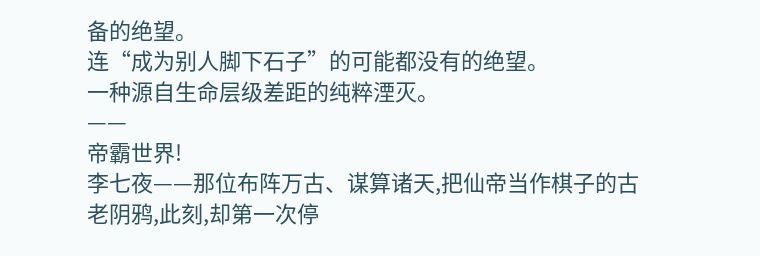备的绝望。
连“成为别人脚下石子”的可能都没有的绝望。
一种源自生命层级差距的纯粹湮灭。
——
帝霸世界!
李七夜——那位布阵万古、谋算诸天,把仙帝当作棋子的古老阴鸦,此刻,却第一次停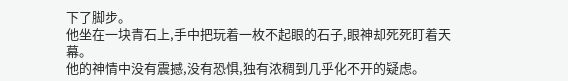下了脚步。
他坐在一块青石上,手中把玩着一枚不起眼的石子,眼神却死死盯着天幕。
他的神情中没有震撼,没有恐惧,独有浓稠到几乎化不开的疑虑。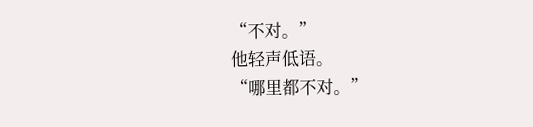“不对。”
他轻声低语。
“哪里都不对。”